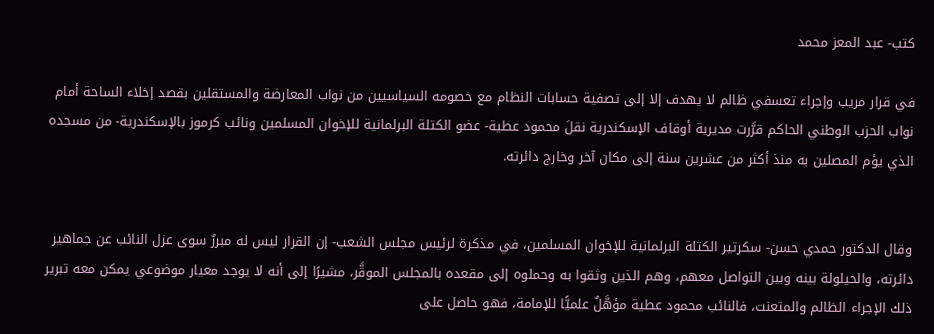كتب- عبد المعز محمد

في قرار مريب وإجراء تعسفي ظالم لا يهدف إلا إلى تصفية حسابات النظام مع خصومه السياسيين من نواب المعارضة والمستقلين بقصد إخلاء الساحة أمام نواب الحزب الوطني الحاكم قرَّرت مديرية أوقاف الإسكندرية نقلَ محمود عطية- عضو الكتلة البرلمانية للإخوان المسلمين ونائب كرموز بالإسكندرية- من مسجده الذي يؤم المصلين به منذ أكثر من عشرين سنة إلى مكان آخر وخارج دائرته.


وقال الدكتور حمدي حسن- سكرتير الكتلة البرلمانية للإخوان المسلمين، في مذكرة لرئيس مجلس الشعب- إن القرار ليس له مبررٌ سوى عزل النائب عن جماهير دائرته، والحيلولة بينه وبين التواصل معهم، وهم الذين وثقوا به وحملوه إلى مقعده بالمجلس الموقَّر، مشيرًا إلى أنه لا يوجد معيار موضوعي يمكن معه تبرير ذلك الإجراء الظالم والمتعنت، فالنائب محمود عطية مؤهَّلٌ علميًّا للإمامة، فهو حاصل على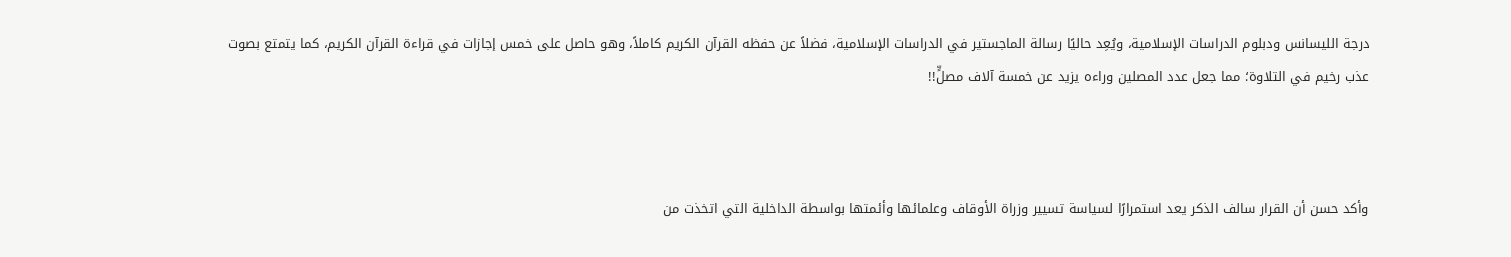درجة الليسانس ودبلوم الدراسات الإسلامية، ويُعِد حاليًا رسالة الماجستير في الدراسات الإسلامية، فضلاً عن حفظه القرآن الكريم كاملاً، وهو حاصل على خمس إجازات في قراءة القرآن الكريم، كما يتمتع بصوت عذب رخيم في التلاوة؛ مما جعل عدد المصلين وراءه يزيد عن خمسة آلاف مصلٍّ!!



وأكد حسن أن القرار سالف الذكر يعد استمرارًا لسياسة تسيير وزراة الأوقاف وعلمائها وأئمتها بواسطة الداخلية التي اتخذت من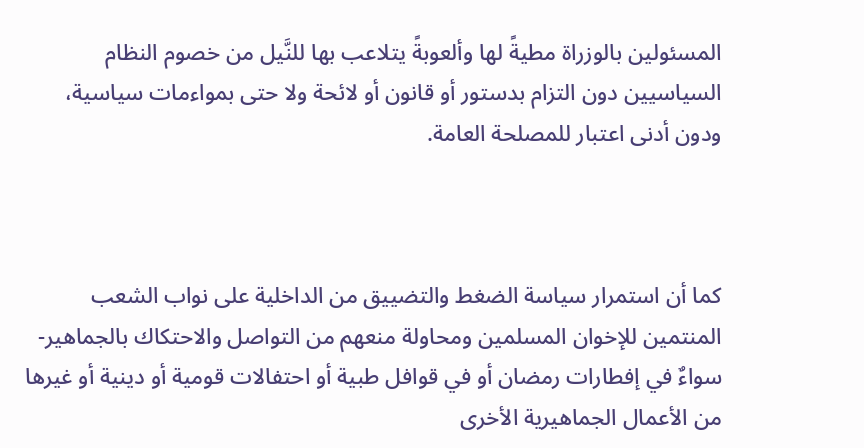المسئولين بالوزراة مطيةً لها وألعوبةً يتلاعب بها للنَّيل من خصوم النظام السياسيين دون التزام بدستور أو قانون أو لائحة ولا حتى بمواءمات سياسية، ودون أدنى اعتبار للمصلحة العامة.



كما أن استمرار سياسة الضغط والتضييق من الداخلية على نواب الشعب المنتمين للإخوان المسلمين ومحاولة منعهم من التواصل والاحتكاك بالجماهير- سواءٌ في إفطارات رمضان أو في قوافل طبية أو احتفالات قومية أو دينية أو غيرها من الأعمال الجماهيرية الأخرى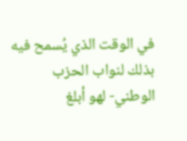في الوقت الذي يُسمح فيه بذلك لنواب الحزب الوطني- لهو أبلغ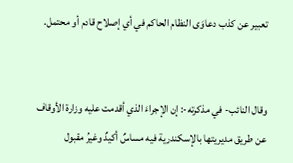تعبير عن كذب دعاوَى النظام الحاكم في أي إصلاح قادم أو محتمل.


وقال النائب- في مذكرته-: إن الإجراءَ الذي أقدمت عليه وزارة الأوقاف عن طريق مديريتها بالإسكندرية فيه مساسٌ أكيدٌ وغيرُ مقبول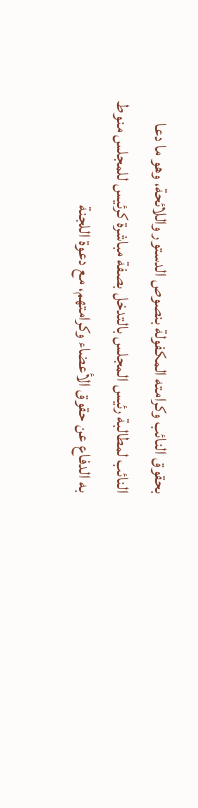بحقوق النائب وكرامته المكفولة بنصوص الدستور واللائحة، وهو ما دعا النائب لمطالبة رئيس المجلس بالتدخل بصفة مباشرة كرئيس للمجلس منوط به الدفاع عن حقوق الأعضاء وكرامتهم، مع دعوة اللجنة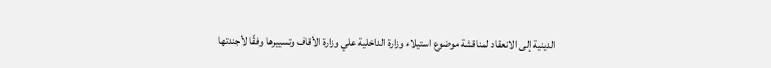الدينية إلى الانعقاد لمناقشة موضوع استيلاء وزارة الداخلية علي وزارة الأقاف وتسييرها وفقًا لأجندتها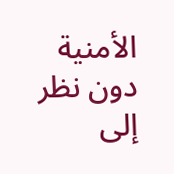الأمنية دون نظر إلى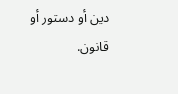دين أو دستور أو قانون.